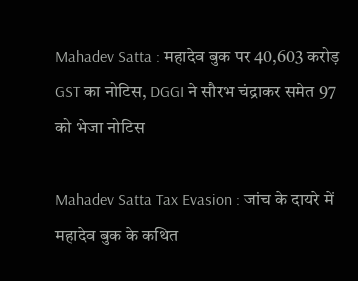Mahadev Satta : महादेव बुक पर 40,603 करोड़ GST का नोटिस, DGGI ने सौरभ चंद्राकर समेत 97 को भेजा नोटिस

Mahadev Satta Tax Evasion : जांच के दायरे में महादेव बुक के कथित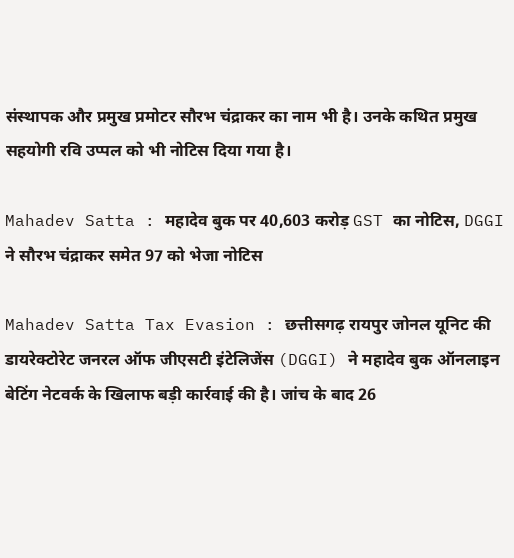संस्थापक और प्रमुख प्रमोटर सौरभ चंद्राकर का नाम भी है। उनके कथित प्रमुख सहयोगी रवि उप्पल को भी नोटिस दिया गया है।

Mahadev Satta : महादेव बुक पर 40,603 करोड़ GST का नोटिस, DGGI ने सौरभ चंद्राकर समेत 97 को भेजा नोटिस

Mahadev Satta Tax Evasion : छत्तीसगढ़ रायपुर जोनल यूनिट की डायरेक्टोरेट जनरल ऑफ जीएसटी इंटेलिजेंस (DGGI) ने महादेव बुक ऑनलाइन बेटिंग नेटवर्क के खिलाफ बड़ी कार्रवाई की है। जांच के बाद 26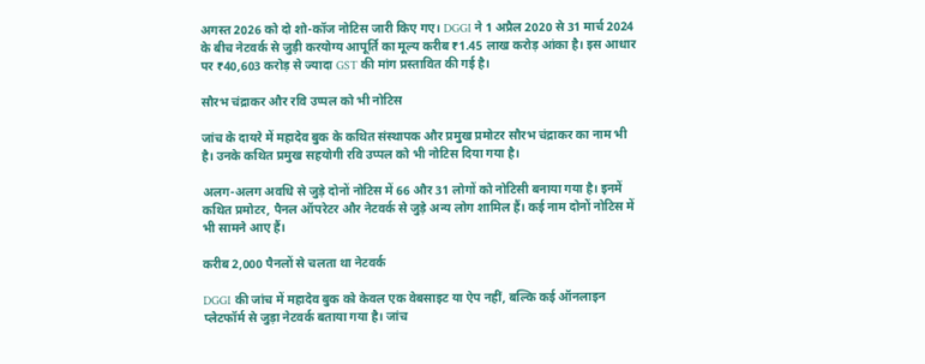अगस्त 2026 को दो शो-कॉज नोटिस जारी किए गए। DGGI ने 1 अप्रैल 2020 से 31 मार्च 2024 के बीच नेटवर्क से जुड़ी करयोग्य आपूर्ति का मूल्य करीब ₹1.45 लाख करोड़ आंका है। इस आधार पर ₹40,603 करोड़ से ज्यादा GST की मांग प्रस्तावित की गई है।

सौरभ चंद्राकर और रवि उप्पल को भी नोटिस

जांच के दायरे में महादेव बुक के कथित संस्थापक और प्रमुख प्रमोटर सौरभ चंद्राकर का नाम भी है। उनके कथित प्रमुख सहयोगी रवि उप्पल को भी नोटिस दिया गया है।

अलग-अलग अवधि से जुड़े दोनों नोटिस में 66 और 31 लोगों को नोटिसी बनाया गया है। इनमें कथित प्रमोटर, पैनल ऑपरेटर और नेटवर्क से जुड़े अन्य लोग शामिल हैं। कई नाम दोनों नोटिस में भी सामने आए हैं।

करीब 2,000 पैनलों से चलता था नेटवर्क

DGGI की जांच में महादेव बुक को केवल एक वेबसाइट या ऐप नहीं, बल्कि कई ऑनलाइन प्लेटफॉर्म से जुड़ा नेटवर्क बताया गया है। जांच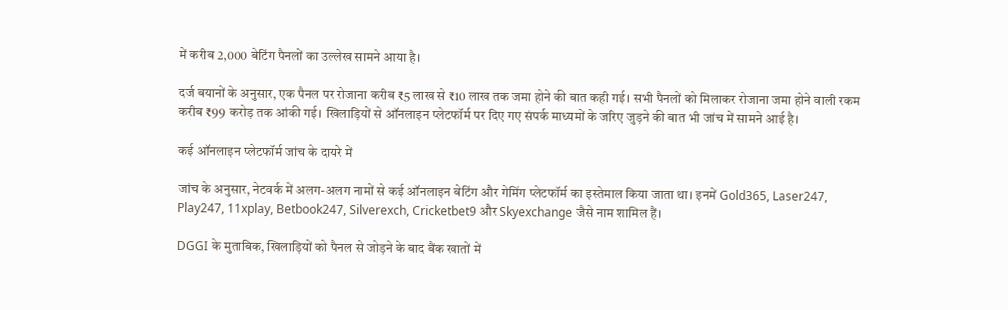में करीब 2,000 बेटिंग पैनलों का उल्लेख सामने आया है।

दर्ज बयानों के अनुसार, एक पैनल पर रोजाना करीब ₹5 लाख से ₹10 लाख तक जमा होने की बात कही गई। सभी पैनलों को मिलाकर रोजाना जमा होने वाली रकम करीब ₹99 करोड़ तक आंकी गई। खिलाड़ियों से ऑनलाइन प्लेटफॉर्म पर दिए गए संपर्क माध्यमों के जरिए जुड़ने की बात भी जांच में सामने आई है।

कई ऑनलाइन प्लेटफॉर्म जांच के दायरे में

जांच के अनुसार, नेटवर्क में अलग-अलग नामों से कई ऑनलाइन बेटिंग और गेमिंग प्लेटफॉर्म का इस्तेमाल किया जाता था। इनमें Gold365, Laser247, Play247, 11xplay, Betbook247, Silverexch, Cricketbet9 और Skyexchange जैसे नाम शामिल हैं।

DGGI के मुताबिक, खिलाड़ियों को पैनल से जोड़ने के बाद बैंक खातों में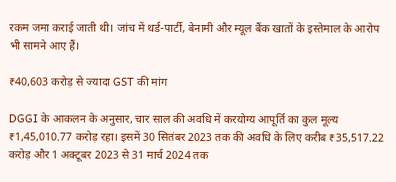रकम जमा कराई जाती थी। जांच में थर्ड-पार्टी, बेनामी और म्यूल बैंक खातों के इस्तेमाल के आरोप भी सामने आए हैं।

₹40,603 करोड़ से ज्यादा GST की मांग

DGGI के आकलन के अनुसार, चार साल की अवधि में करयोग्य आपूर्ति का कुल मूल्य ₹1,45,010.77 करोड़ रहा। इसमें 30 सितंबर 2023 तक की अवधि के लिए करीब ₹35,517.22 करोड़ और 1 अक्टूबर 2023 से 31 मार्च 2024 तक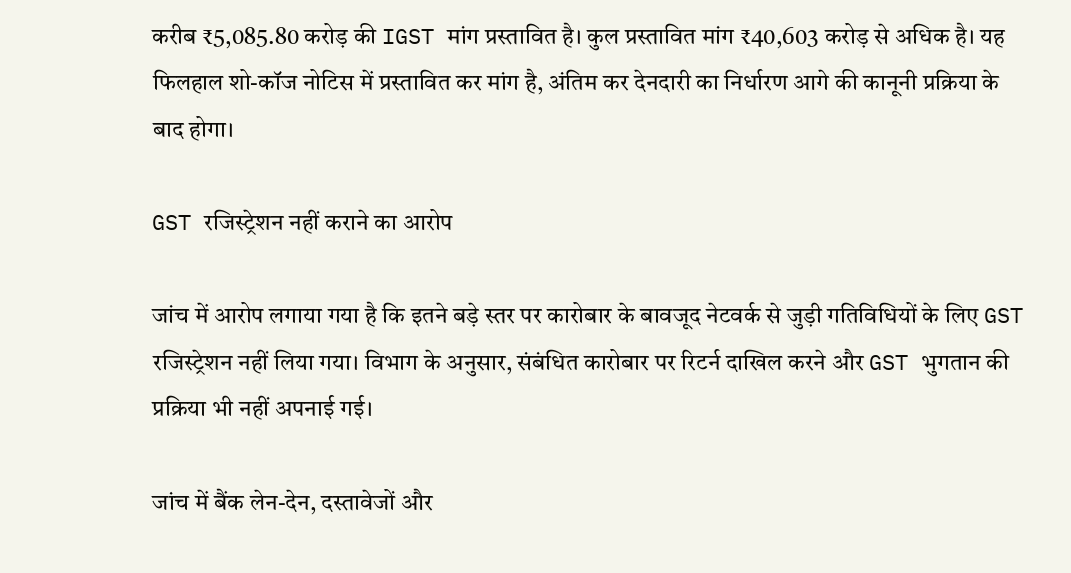करीब ₹5,085.80 करोड़ की IGST मांग प्रस्तावित है। कुल प्रस्तावित मांग ₹40,603 करोड़ से अधिक है। यह फिलहाल शो-कॉज नोटिस में प्रस्तावित कर मांग है, अंतिम कर देनदारी का निर्धारण आगे की कानूनी प्रक्रिया के बाद होगा।

GST रजिस्ट्रेशन नहीं कराने का आरोप

जांच में आरोप लगाया गया है कि इतने बड़े स्तर पर कारोबार के बावजूद नेटवर्क से जुड़ी गतिविधियों के लिए GST रजिस्ट्रेशन नहीं लिया गया। विभाग के अनुसार, संबंधित कारोबार पर रिटर्न दाखिल करने और GST भुगतान की प्रक्रिया भी नहीं अपनाई गई।

जांच में बैंक लेन-देन, दस्तावेजों और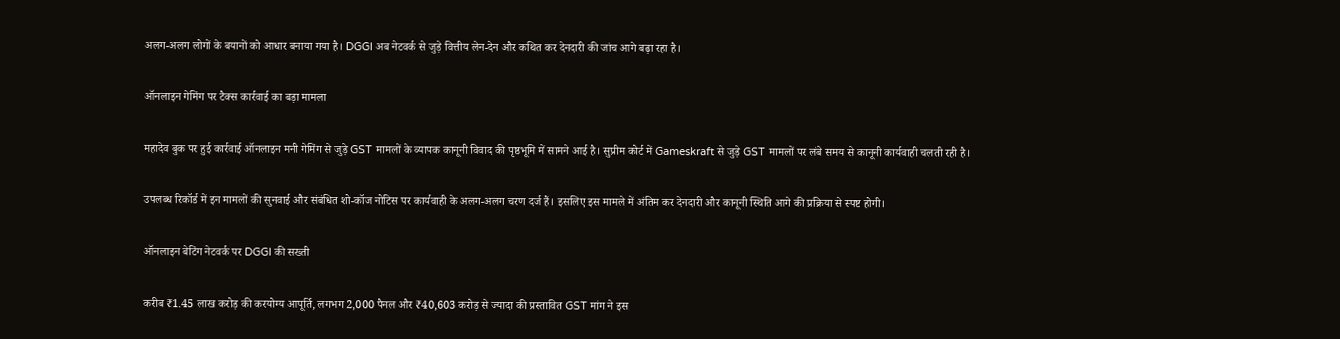अलग-अलग लोगों के बयानों को आधार बनाया गया है। DGGI अब नेटवर्क से जुड़े वित्तीय लेन-देन और कथित कर देनदारी की जांच आगे बढ़ा रहा है।

ऑनलाइन गेमिंग पर टैक्स कार्रवाई का बड़ा मामला

महादेव बुक पर हुई कार्रवाई ऑनलाइन मनी गेमिंग से जुड़े GST मामलों के व्यापक कानूनी विवाद की पृष्ठभूमि में सामने आई है। सुप्रीम कोर्ट में Gameskraft से जुड़े GST मामलों पर लंबे समय से कानूनी कार्यवाही चलती रही है।

उपलब्ध रिकॉर्ड में इन मामलों की सुनवाई और संबंधित शो-कॉज नोटिस पर कार्यवाही के अलग-अलग चरण दर्ज हैं। इसलिए इस मामले में अंतिम कर देनदारी और कानूनी स्थिति आगे की प्रक्रिया से स्पष्ट होगी।

ऑनलाइन बेटिंग नेटवर्क पर DGGI की सख्ती

करीब ₹1.45 लाख करोड़ की करयोग्य आपूर्ति, लगभग 2,000 पैनल और ₹40,603 करोड़ से ज्यादा की प्रस्तावित GST मांग ने इस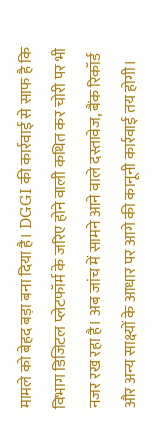मामले को बेहद बड़ा बना दिया है। DGGI की कार्रवाई से साफ है कि विभाग डिजिटल प्लेटफॉर्म के जरिए होने वाली कथित कर चोरी पर भी नजर रख रहा है। अब जांच में सामने आने वाले दस्तावेज, बैंक रिकॉर्ड और अन्य साक्ष्यों के आधार पर आगे की कानूनी कार्रवाई तय होगी।